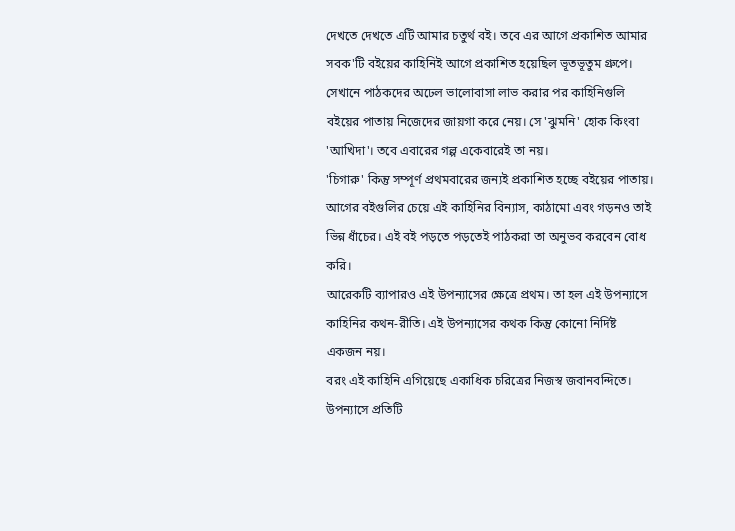দেখতে দেখতে এটি আমার চতুর্থ বই। তবে এর আগে প্রকাশিত আমার সবক'টি বইয়ের কাহিনিই আগে প্রকাশিত হয়েছিল ভূতভূতুম গ্রুপে। সেখানে পাঠকদের অঢেল ভালোবাসা লাভ করার পর কাহিনিগুলি বইয়ের পাতায় নিজেদের জায়গা করে নেয়। সে 'ঝুমনি' হোক কিংবা 'আখিদা'। তবে এবারের গল্প একেবারেই তা নয়।
'চিগারু' কিন্তু সম্পূর্ণ প্রথমবারের জন্যই প্রকাশিত হচ্ছে বইয়ের পাতায়। আগের বইগুলির চেয়ে এই কাহিনির বিন্যাস, কাঠামো এবং গড়নও তাই ভিন্ন ধাঁচের। এই বই পড়তে পড়তেই পাঠকরা তা অনুভব করবেন বোধ করি।
আরেকটি ব্যাপারও এই উপন্যাসের ক্ষেত্রে প্রথম। তা হল এই উপন্যাসে কাহিনির কথন-রীতি। এই উপন্যাসের কথক কিন্তু কোনো নির্দিষ্ট একজন নয়।
বরং এই কাহিনি এগিয়েছে একাধিক চরিত্রের নিজস্ব জবানবন্দিতে। উপন্যাসে প্রতিটি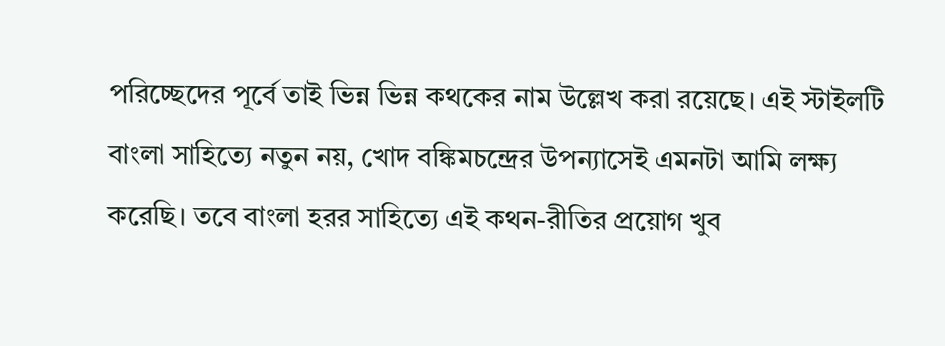পরিচ্ছেদের পূর্বে তাই ভিন্ন ভিন্ন কথকের নাম উল্লেখ করা রয়েছে। এই স্টাইলটি বাংলা সাহিত্যে নতুন নয়, খোদ বঙ্কিমচন্দ্রের উপন্যাসেই এমনটা আমি লক্ষ্য করেছি। তবে বাংলা হরর সাহিত্যে এই কথন-রীতির প্রয়োগ খুব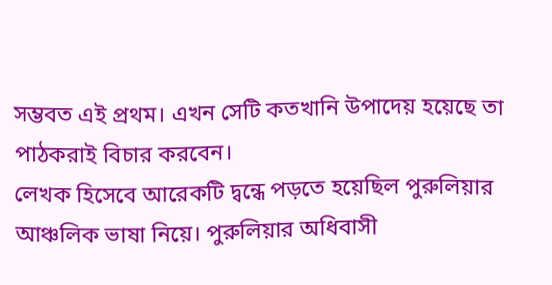সম্ভবত এই প্রথম। এখন সেটি কতখানি উপাদেয় হয়েছে তা পাঠকরাই বিচার করবেন।
লেখক হিসেবে আরেকটি দ্বন্ধে পড়তে হয়েছিল পুরুলিয়ার আঞ্চলিক ভাষা নিয়ে। পুরুলিয়ার অধিবাসী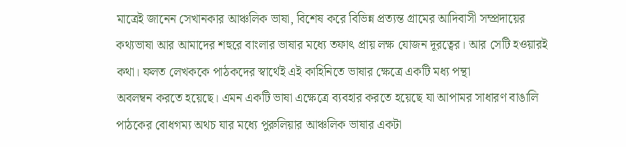মাত্রেই জানেন সেখানকার আঞ্চলিক ভাষা, বিশেষ করে বিভিন্ন প্রত্যন্ত গ্রামের আদিবাসী সম্প্রদায়ের কথ্যভাষা আর আমাদের শহুরে বাংলার ভাষার মধ্যে তফাৎ প্রায় লক্ষ যোজন দূরত্বের। আর সেটি হওয়ারই কথা। ফলত লেখককে পাঠকদের স্বার্থেই এই কাহিনিতে ভাষার ক্ষেত্রে একটি মধ্য পন্থা
অবলম্বন করতে হয়েছে। এমন একটি ভাষা এক্ষেত্রে ব্যবহার করতে হয়েছে যা আপামর সাধারণ বাঙালি পাঠকের বোধগম্য অথচ যার মধ্যে পুরুলিয়ার আঞ্চলিক ভাষার একটা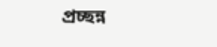প্রচ্ছন্ন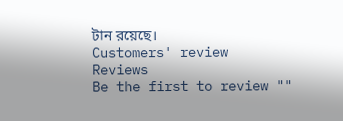টান রয়েছে।
Customers' review
Reviews
Be the first to review ""